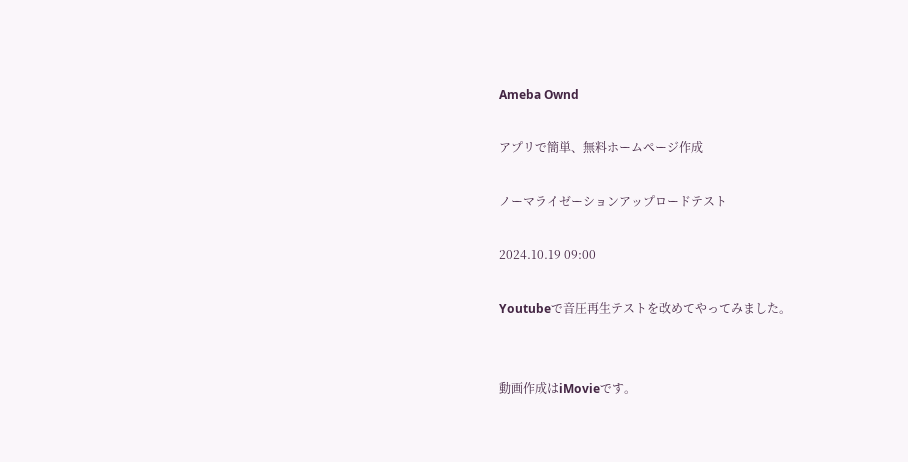Ameba Ownd

アプリで簡単、無料ホームページ作成

ノーマライゼーションアップロードテスト

2024.10.19 09:00

Youtubeで音圧再生テストを改めてやってみました。


動画作成はiMovieです。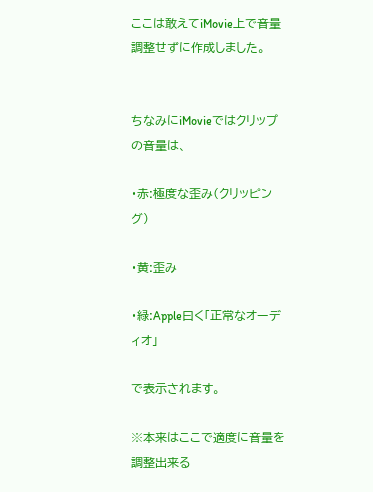ここは敢えてiMovie上で音量調整せずに作成しました。


ちなみにiMovieではクリップの音量は、

・赤:極度な歪み(クリッピング)

・黄:歪み

・緑:Apple曰く「正常なオーディオ」

で表示されます。

※本来はここで適度に音量を調整出来る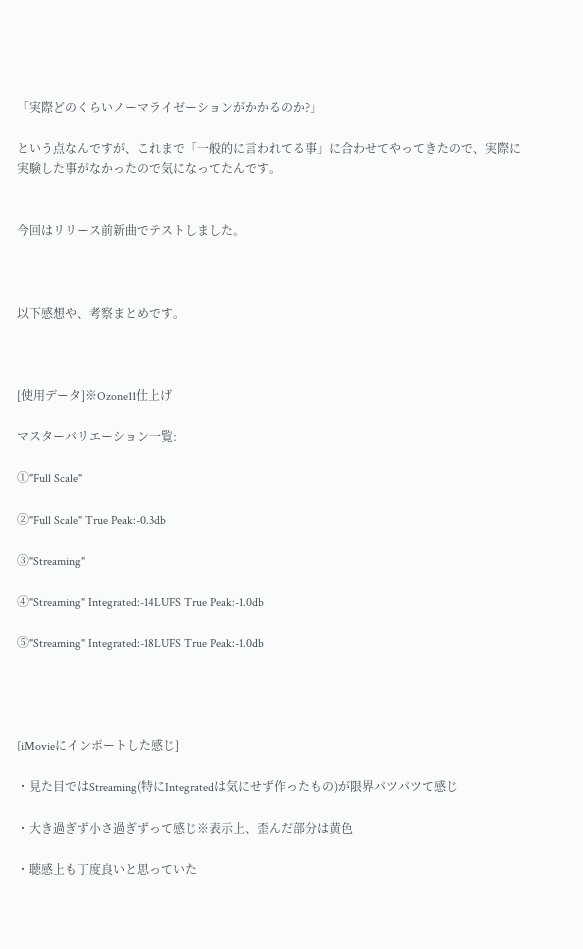「実際どのくらいノーマライゼーションがかかるのか?」

という点なんですが、これまで「一般的に言われてる事」に合わせてやってきたので、実際に実験した事がなかったので気になってたんです。


今回はリリース前新曲でテストしました。



以下感想や、考察まとめです。



[使用データ]※Ozone11仕上げ

マスターバリエーション一覧:

①"Full Scale"

②"Full Scale" True Peak:-0.3db

③"Streaming"

④"Streaming" Integrated:-14LUFS True Peak:-1.0db

⑤"Streaming" Integrated:-18LUFS True Peak:-1.0db




[iMovieにインポートした感じ]

・見た目ではStreaming(特にIntegratedは気にせず作ったもの)が限界パツパツて感じ

・大き過ぎず小さ過ぎずって感じ※表示上、歪んだ部分は黄色

・聴感上も丁度良いと思っていた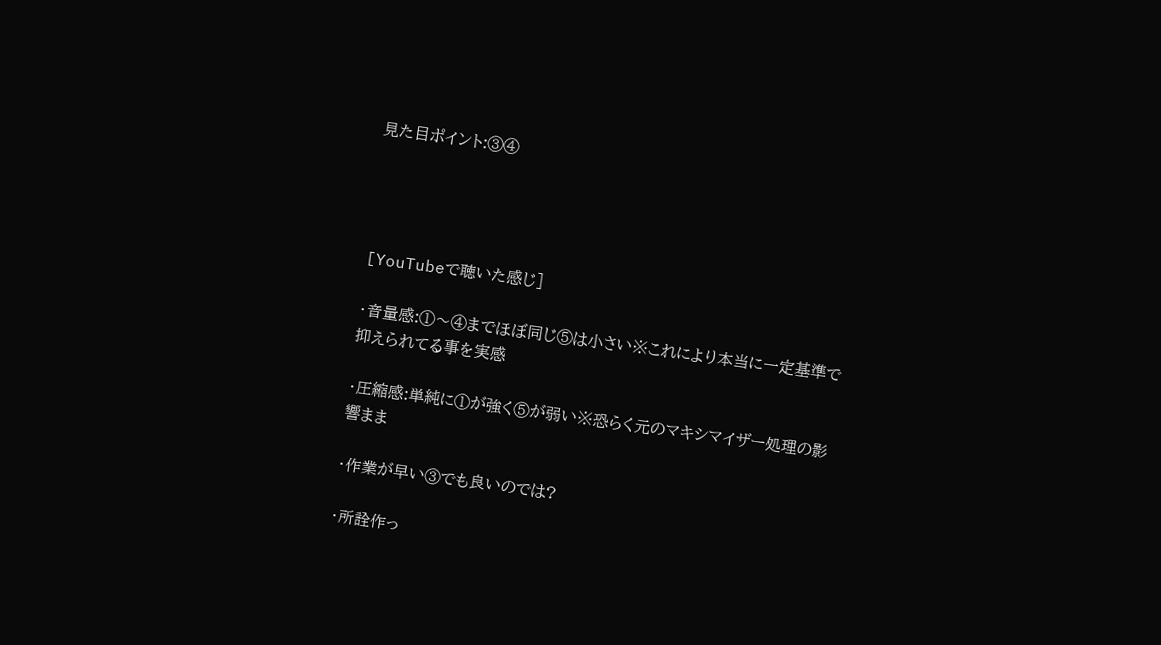見た目ポイント:③④




[YouTubeで聴いた感じ]

・音量感:①〜④までほぼ同じ⑤は小さい※これにより本当に一定基準で抑えられてる事を実感

・圧縮感:単純に①が強く⑤が弱い※恐らく元のマキシマイザー処理の影響まま

・作業が早い③でも良いのでは?

・所詮作っ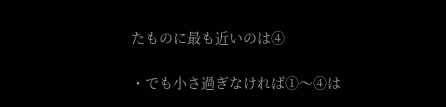たものに最も近いのは④

・でも小さ過ぎなければ①〜④は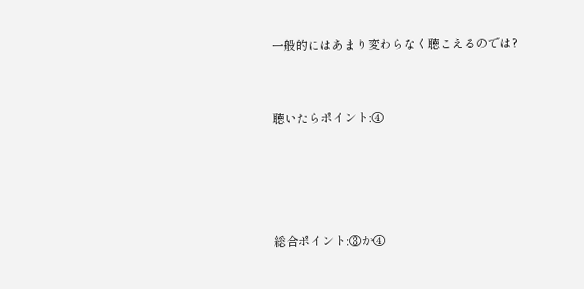一般的にはあまり変わらなく聴こえるのでは?


聴いたらポイント:④




総合ポイント:③か④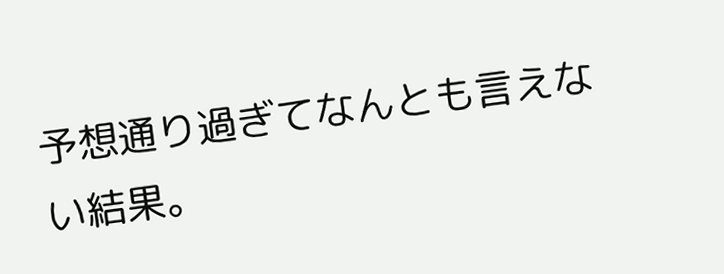予想通り過ぎてなんとも言えない結果。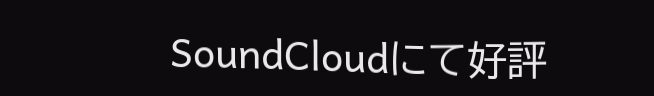SoundCloudにて好評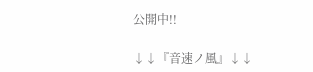公開中!!

↓↓『音速ノ風』↓↓